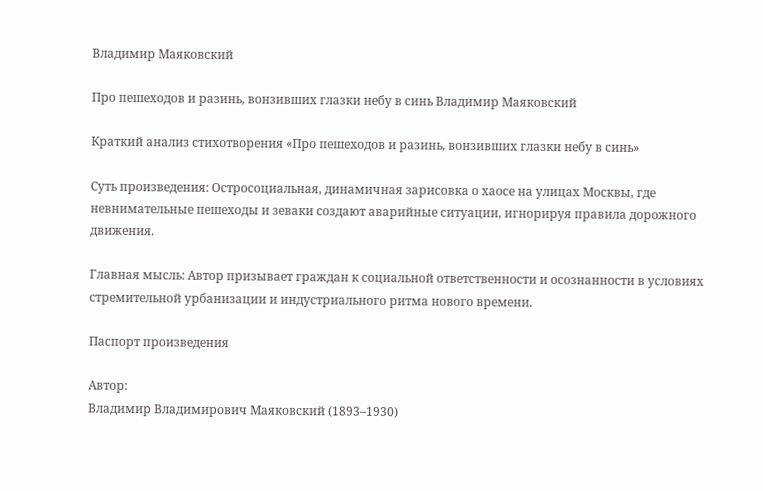Владимир Маяковский

Про пешеходов и разинь, вонзивших глазки небу в синь Владимир Маяковский

Краткий анализ стихотворения «Про пешеходов и разинь, вонзивших глазки небу в синь»

Суть произведения: Остросоциальная, динамичная зарисовка о хаосе на улицах Москвы, где невнимательные пешеходы и зеваки создают аварийные ситуации, игнорируя правила дорожного движения.

Главная мысль: Автор призывает граждан к социальной ответственности и осознанности в условиях стремительной урбанизации и индустриального ритма нового времени.

Паспорт произведения

Автор:
Владимир Владимирович Маяковский (1893–1930)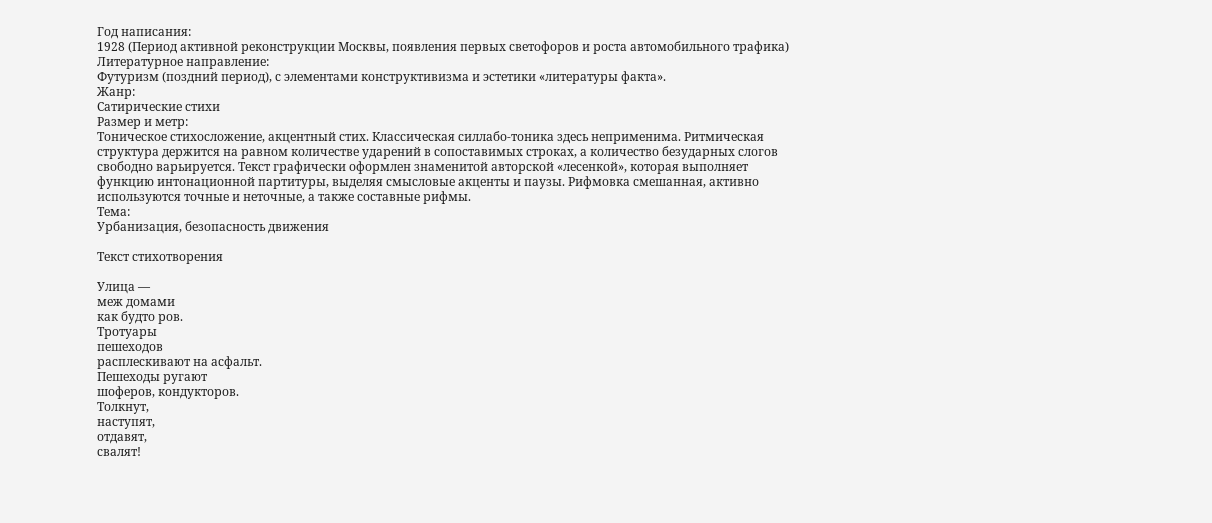Год написания:
1928 (Период активной реконструкции Москвы, появления первых светофоров и роста автомобильного трафика)
Литературное направление:
Футуризм (поздний период), с элементами конструктивизма и эстетики «литературы факта».
Жанр:
Сатирические стихи
Размер и метр:
Тоническое стихосложение, акцентный стих. Классическая силлабо-тоника здесь неприменима. Ритмическая структура держится на равном количестве ударений в сопоставимых строках, а количество безударных слогов свободно варьируется. Текст графически оформлен знаменитой авторской «лесенкой», которая выполняет функцию интонационной партитуры, выделяя смысловые акценты и паузы. Рифмовка смешанная, активно используются точные и неточные, а также составные рифмы.
Тема:
Урбанизация, безопасность движения

Текст стихотворения

Улица —
меж домами
как будто ров.
Тротуары
пешеходов
расплескивают на асфальт.
Пешеходы ругают
шоферов, кондукторов.
Толкнут,
наступят,
отдавят,
свалят!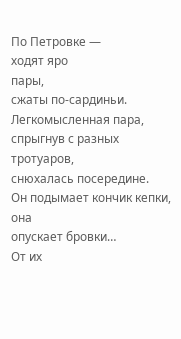По Петровке —
ходят яро
пары,
сжаты по-сардиньи.
Легкомысленная пара,
спрыгнув с разных тротуаров,
снюхалась посередине.
Он подымает кончик кепки,
она
опускает бровки…
От их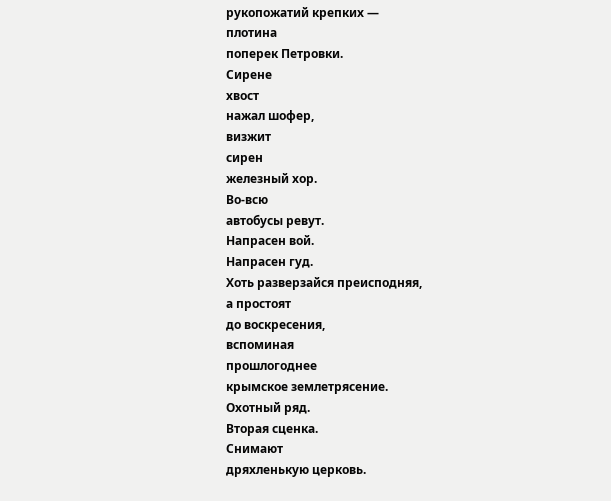рукопожатий крепких —
плотина
поперек Петровки.
Сирене
хвост
нажал шофер,
визжит
сирен
железный хор.
Во-всю
автобусы ревут.
Напрасен вой.
Напрасен гуд.
Хоть разверзайся преисподняя,
а простоят
до воскресения,
вспоминая
прошлогоднее
крымское землетрясение.
Охотный ряд.
Вторая сценка.
Снимают
дряхленькую церковь.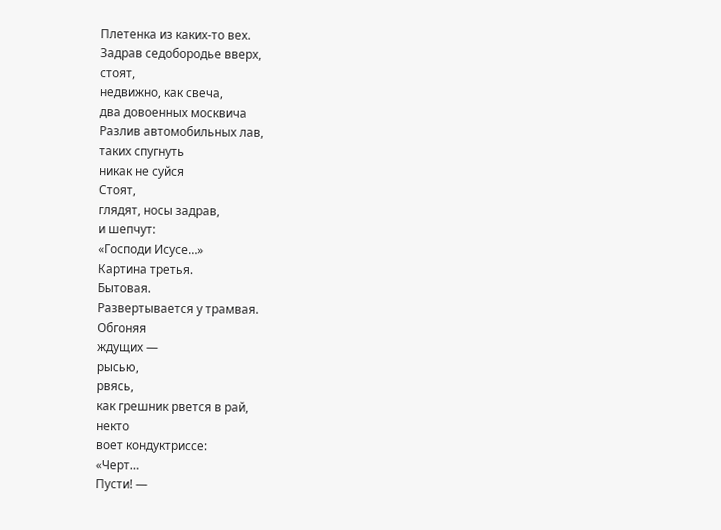Плетенка из каких-то вех.
Задрав седобородье вверх,
стоят,
недвижно, как свеча,
два довоенных москвича
Разлив автомобильных лав,
таких спугнуть
никак не суйся
Стоят,
глядят, носы задрав,
и шепчут:
«Господи Исусе…»
Картина третья.
Бытовая.
Развертывается у трамвая.
Обгоняя
ждущих —
рысью,
рвясь,
как грешник рвется в рай,
некто
воет кондуктриссе:
«Черт…
Пусти! —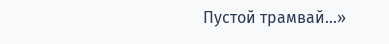Пустой трамвай…»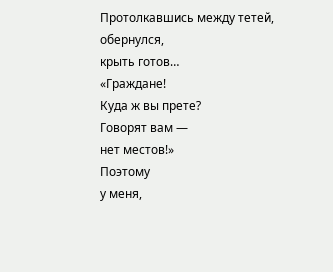Протолкавшись между тетей,
обернулся,
крыть готов…
«Граждане!
Куда ж вы прете?
Говорят вам —
нет местов!»
Поэтому
у меня,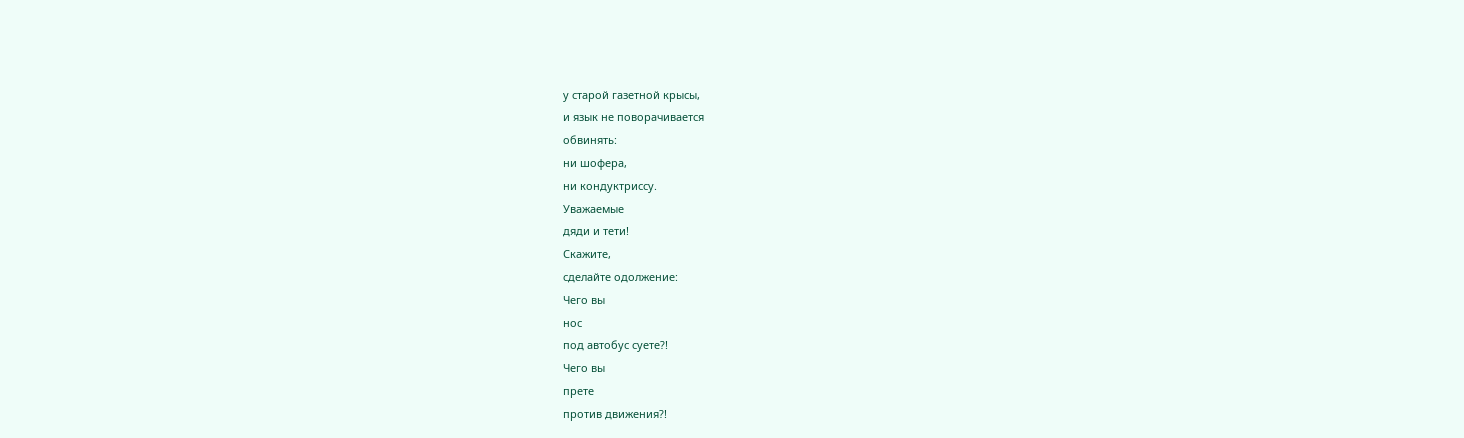у старой газетной крысы,
и язык не поворачивается
обвинять:
ни шофера,
ни кондуктриссу.
Уважаемые
дяди и тети!
Скажите,
сделайте одолжение:
Чего вы
нос
под автобус суете?!
Чего вы
прете
против движения?!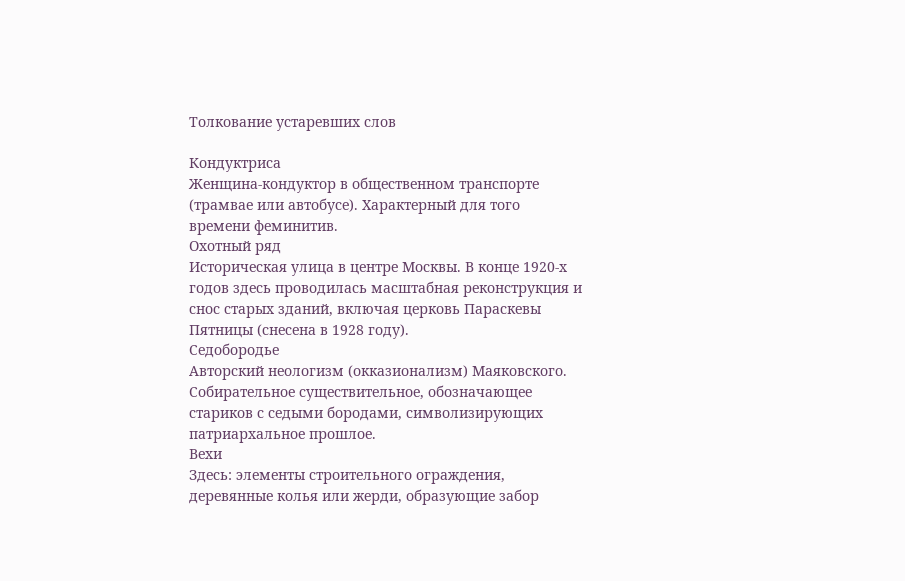Толкование устаревших слов

Кондуктриса
Женщина-кондуктор в общественном транспорте (трамвае или автобусе). Характерный для того времени феминитив.
Охотный ряд
Историческая улица в центре Москвы. В конце 1920-х годов здесь проводилась масштабная реконструкция и снос старых зданий, включая церковь Параскевы Пятницы (снесена в 1928 году).
Седобородье
Авторский неологизм (окказионализм) Маяковского. Собирательное существительное, обозначающее стариков с седыми бородами, символизирующих патриархальное прошлое.
Вехи
Здесь: элементы строительного ограждения, деревянные колья или жерди, образующие забор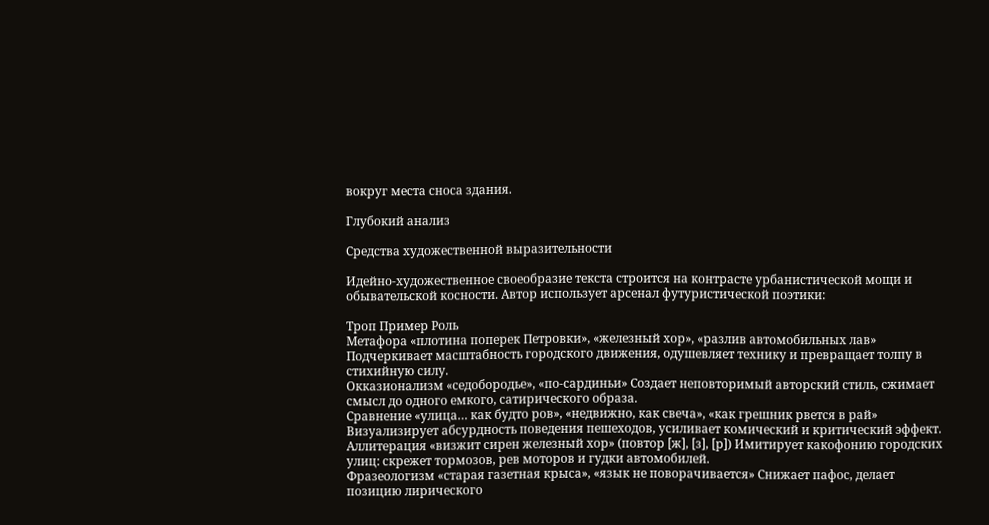вокруг места сноса здания.

Глубокий анализ

Средства художественной выразительности

Идейно-художественное своеобразие текста строится на контрасте урбанистической мощи и обывательской косности. Автор использует арсенал футуристической поэтики:

Троп Пример Роль
Метафора «плотина поперек Петровки», «железный хор», «разлив автомобильных лав» Подчеркивает масштабность городского движения, одушевляет технику и превращает толпу в стихийную силу.
Окказионализм «седобородье», «по-сардиньи» Создает неповторимый авторский стиль, сжимает смысл до одного емкого, сатирического образа.
Сравнение «улица… как будто ров», «недвижно, как свеча», «как грешник рвется в рай» Визуализирует абсурдность поведения пешеходов, усиливает комический и критический эффект.
Аллитерация «визжит сирен железный хор» (повтор [ж], [з], [р]) Имитирует какофонию городских улиц: скрежет тормозов, рев моторов и гудки автомобилей.
Фразеологизм «старая газетная крыса», «язык не поворачивается» Снижает пафос, делает позицию лирического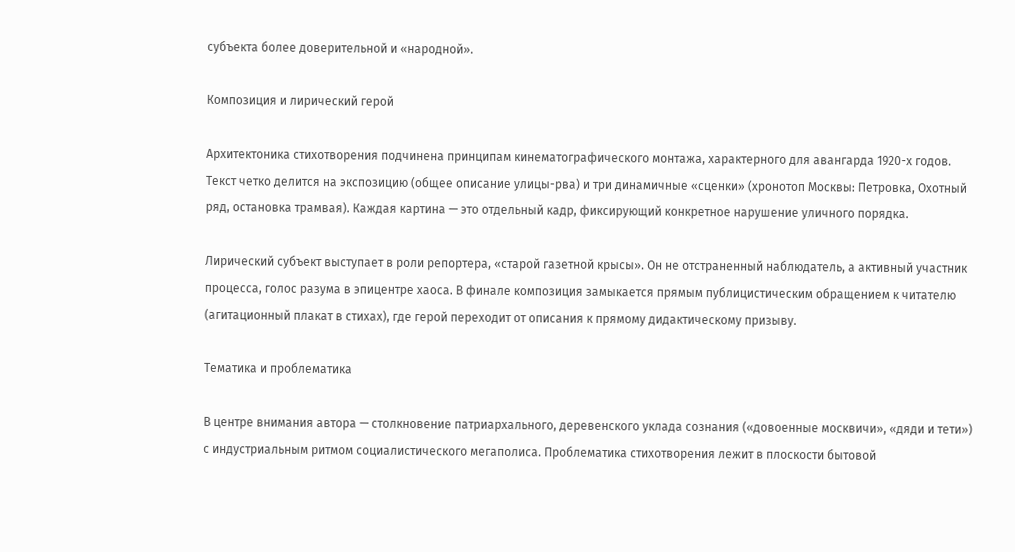субъекта более доверительной и «народной».

Композиция и лирический герой

Архитектоника стихотворения подчинена принципам кинематографического монтажа, характерного для авангарда 1920-х годов. Текст четко делится на экспозицию (общее описание улицы-рва) и три динамичные «сценки» (хронотоп Москвы: Петровка, Охотный ряд, остановка трамвая). Каждая картина — это отдельный кадр, фиксирующий конкретное нарушение уличного порядка.

Лирический субъект выступает в роли репортера, «старой газетной крысы». Он не отстраненный наблюдатель, а активный участник процесса, голос разума в эпицентре хаоса. В финале композиция замыкается прямым публицистическим обращением к читателю (агитационный плакат в стихах), где герой переходит от описания к прямому дидактическому призыву.

Тематика и проблематика

В центре внимания автора — столкновение патриархального, деревенского уклада сознания («довоенные москвичи», «дяди и тети») с индустриальным ритмом социалистического мегаполиса. Проблематика стихотворения лежит в плоскости бытовой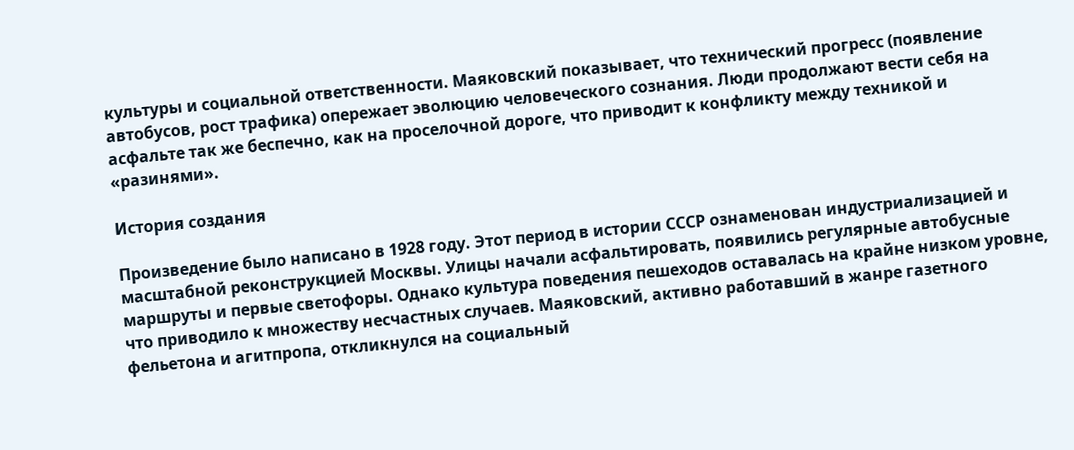культуры и социальной ответственности. Маяковский показывает, что технический прогресс (появление автобусов, рост трафика) опережает эволюцию человеческого сознания. Люди продолжают вести себя на асфальте так же беспечно, как на проселочной дороге, что приводит к конфликту между техникой и «разинями».

История создания

Произведение было написано в 1928 году. Этот период в истории СССР ознаменован индустриализацией и масштабной реконструкцией Москвы. Улицы начали асфальтировать, появились регулярные автобусные маршруты и первые светофоры. Однако культура поведения пешеходов оставалась на крайне низком уровне, что приводило к множеству несчастных случаев. Маяковский, активно работавший в жанре газетного фельетона и агитпропа, откликнулся на социальный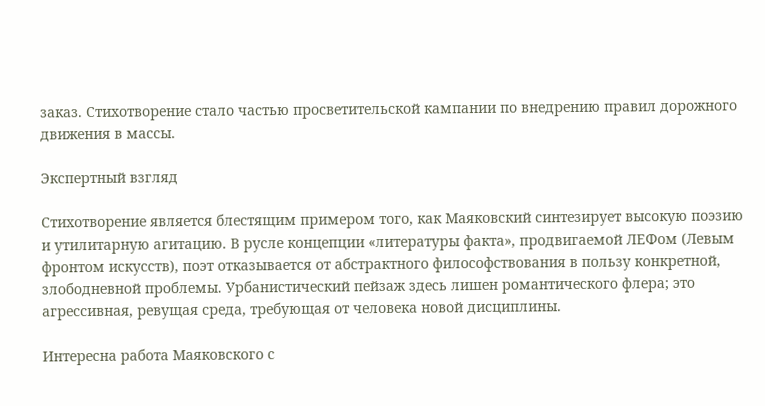заказ. Стихотворение стало частью просветительской кампании по внедрению правил дорожного движения в массы.

Экспертный взгляд

Стихотворение является блестящим примером того, как Маяковский синтезирует высокую поэзию и утилитарную агитацию. В русле концепции «литературы факта», продвигаемой ЛЕФом (Левым фронтом искусств), поэт отказывается от абстрактного философствования в пользу конкретной, злободневной проблемы. Урбанистический пейзаж здесь лишен романтического флера; это агрессивная, ревущая среда, требующая от человека новой дисциплины.

Интересна работа Маяковского с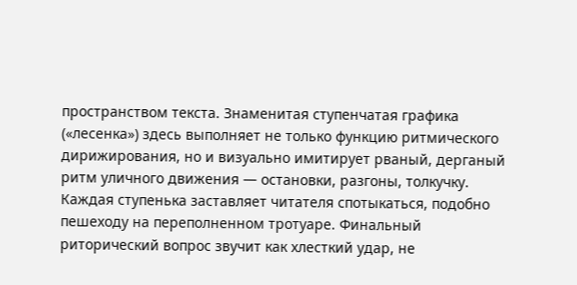пространством текста. Знаменитая ступенчатая графика («лесенка») здесь выполняет не только функцию ритмического дирижирования, но и визуально имитирует рваный, дерганый ритм уличного движения — остановки, разгоны, толкучку. Каждая ступенька заставляет читателя спотыкаться, подобно пешеходу на переполненном тротуаре. Финальный риторический вопрос звучит как хлесткий удар, не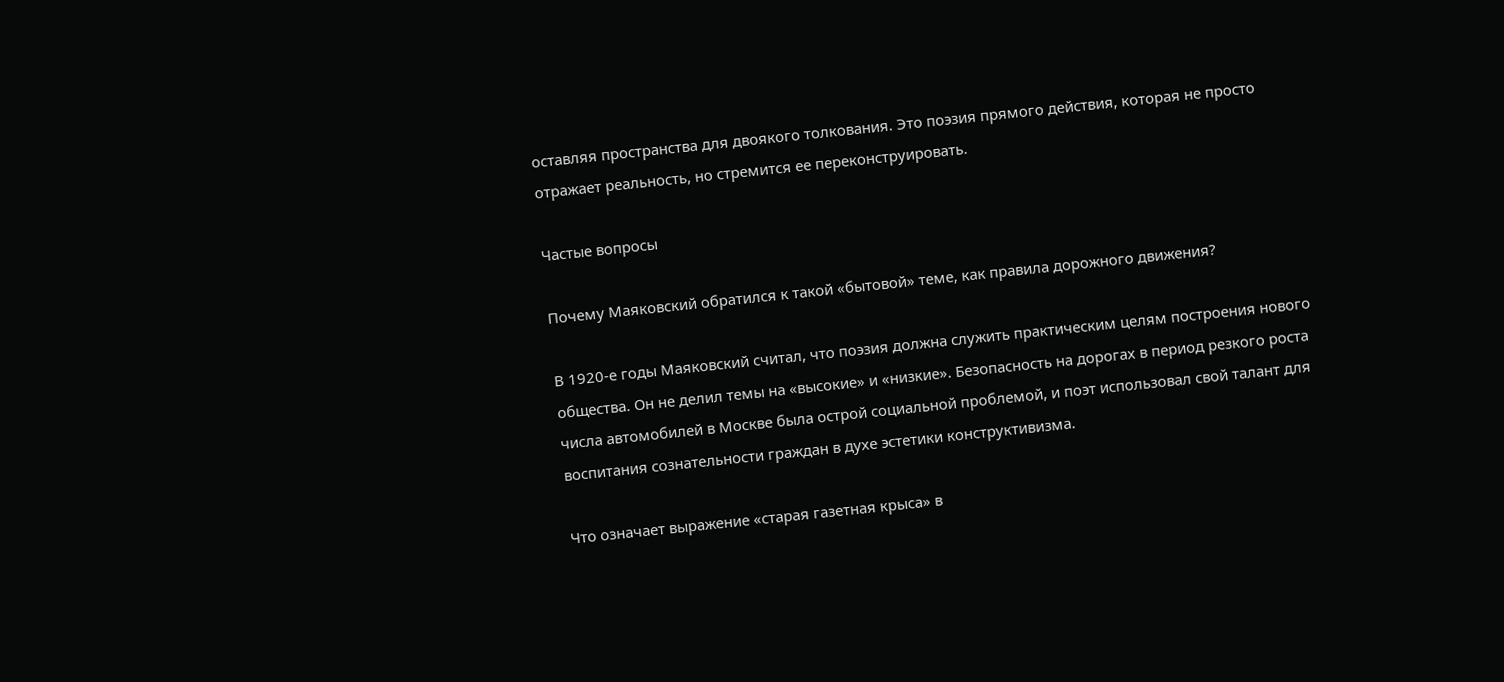оставляя пространства для двоякого толкования. Это поэзия прямого действия, которая не просто отражает реальность, но стремится ее переконструировать.

Частые вопросы

Почему Маяковский обратился к такой «бытовой» теме, как правила дорожного движения?

В 1920-е годы Маяковский считал, что поэзия должна служить практическим целям построения нового общества. Он не делил темы на «высокие» и «низкие». Безопасность на дорогах в период резкого роста числа автомобилей в Москве была острой социальной проблемой, и поэт использовал свой талант для воспитания сознательности граждан в духе эстетики конструктивизма.

Что означает выражение «старая газетная крыса» в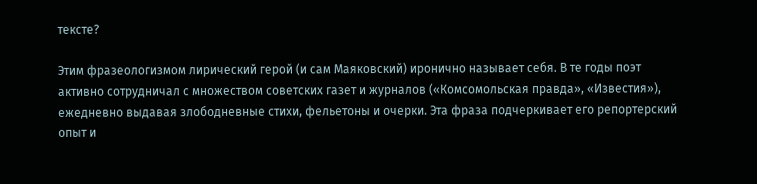тексте?

Этим фразеологизмом лирический герой (и сам Маяковский) иронично называет себя. В те годы поэт активно сотрудничал с множеством советских газет и журналов («Комсомольская правда», «Известия»), ежедневно выдавая злободневные стихи, фельетоны и очерки. Эта фраза подчеркивает его репортерский опыт и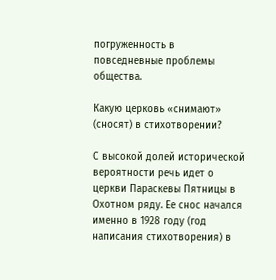погруженность в повседневные проблемы общества.

Какую церковь «снимают» (сносят) в стихотворении?

С высокой долей исторической вероятности речь идет о церкви Параскевы Пятницы в Охотном ряду. Ее снос начался именно в 1928 году (год написания стихотворения) в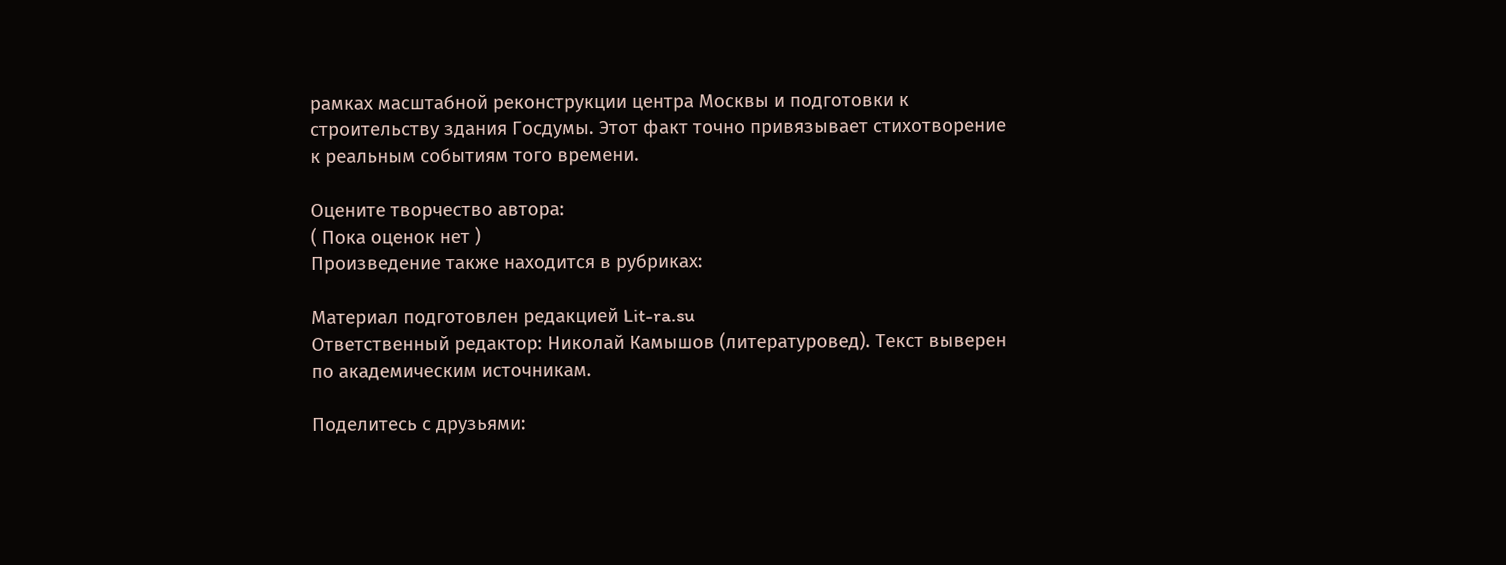рамках масштабной реконструкции центра Москвы и подготовки к строительству здания Госдумы. Этот факт точно привязывает стихотворение к реальным событиям того времени.

Оцените творчество автора:
( Пока оценок нет )
Произведение также находится в рубриках:

Материал подготовлен редакцией Lit-ra.su
Ответственный редактор: Николай Камышов (литературовед). Текст выверен по академическим источникам.

Поделитесь с друзьями: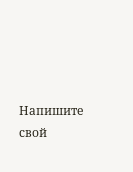Напишите свой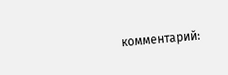комментарий: